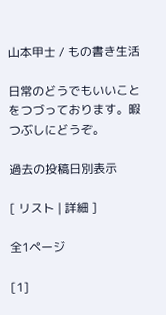山本甲士 / もの書き生活

日常のどうでもいいことをつづっております。暇つぶしにどうぞ。

過去の投稿日別表示

[ リスト | 詳細 ]

全1ページ

[1]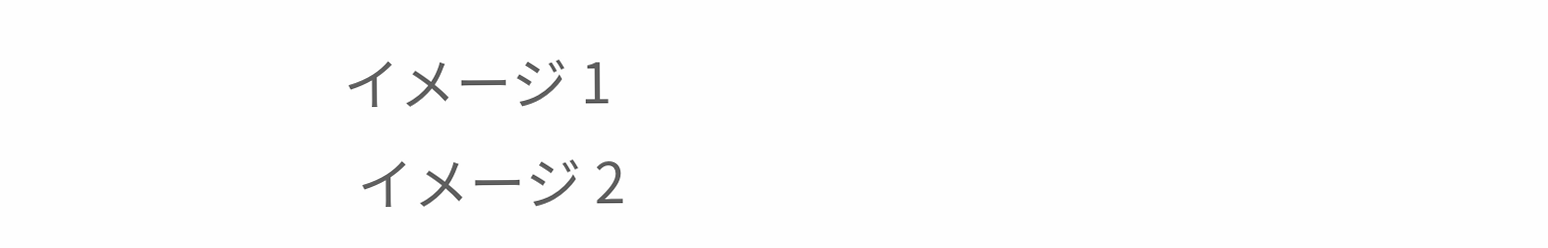イメージ 1
 イメージ 2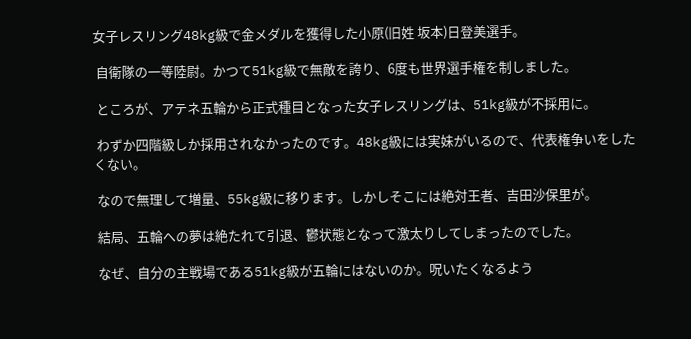女子レスリング48kg級で金メダルを獲得した小原(旧姓 坂本)日登美選手。

 自衛隊の一等陸尉。かつて51kg級で無敵を誇り、6度も世界選手権を制しました。

 ところが、アテネ五輪から正式種目となった女子レスリングは、51kg級が不採用に。

 わずか四階級しか採用されなかったのです。48kg級には実妹がいるので、代表権争いをしたくない。

 なので無理して増量、55kg級に移ります。しかしそこには絶対王者、吉田沙保里が。

 結局、五輪への夢は絶たれて引退、鬱状態となって激太りしてしまったのでした。

 なぜ、自分の主戦場である51kg級が五輪にはないのか。呪いたくなるよう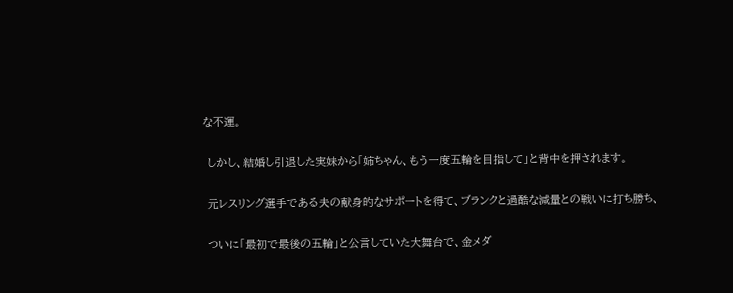な不運。

 しかし、結婚し引退した実妹から「姉ちゃん、もう一度五輪を目指して」と背中を押されます。

 元レスリング選手である夫の献身的なサポートを得て、ブランクと過酷な減量との戦いに打ち勝ち、

 ついに「最初で最後の五輪」と公言していた大舞台で、金メダ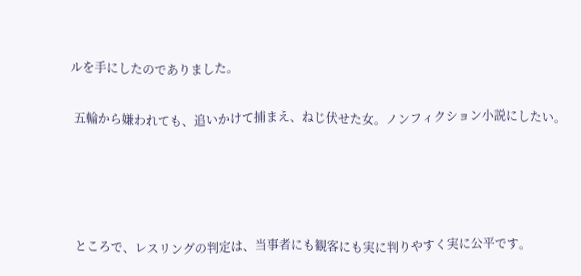ルを手にしたのでありました。

 五輪から嫌われても、追いかけて捕まえ、ねじ伏せた女。ノンフィクション小説にしたい。




 ところで、レスリングの判定は、当事者にも観客にも実に判りやすく実に公平です。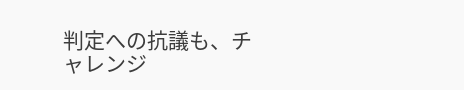判定への抗議も、チャレンジ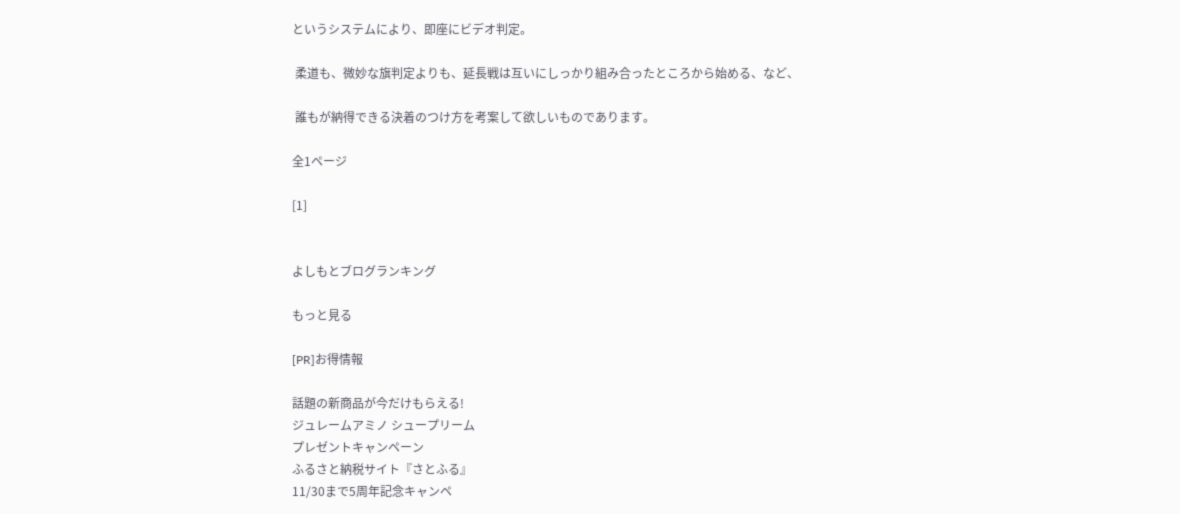というシステムにより、即座にビデオ判定。

 柔道も、微妙な旗判定よりも、延長戦は互いにしっかり組み合ったところから始める、など、

 誰もが納得できる決着のつけ方を考案して欲しいものであります。

全1ページ

[1]


よしもとブログランキング

もっと見る

[PR]お得情報

話題の新商品が今だけもらえる!
ジュレームアミノ シュープリーム
プレゼントキャンペーン
ふるさと納税サイト『さとふる』
11/30まで5周年記念キャンペ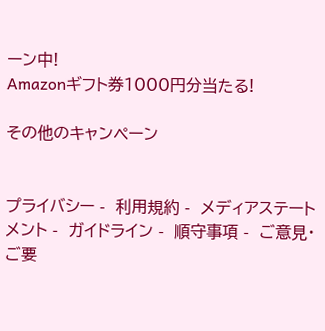ーン中!
Amazonギフト券1000円分当たる!

その他のキャンペーン


プライバシー -  利用規約 -  メディアステートメント -  ガイドライン -  順守事項 -  ご意見・ご要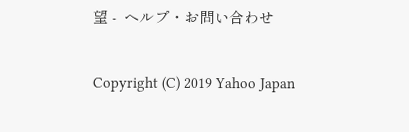望 -  ヘルプ・お問い合わせ

Copyright (C) 2019 Yahoo Japan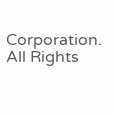Corporation. All Rights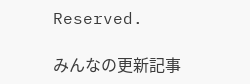Reserved.

みんなの更新記事